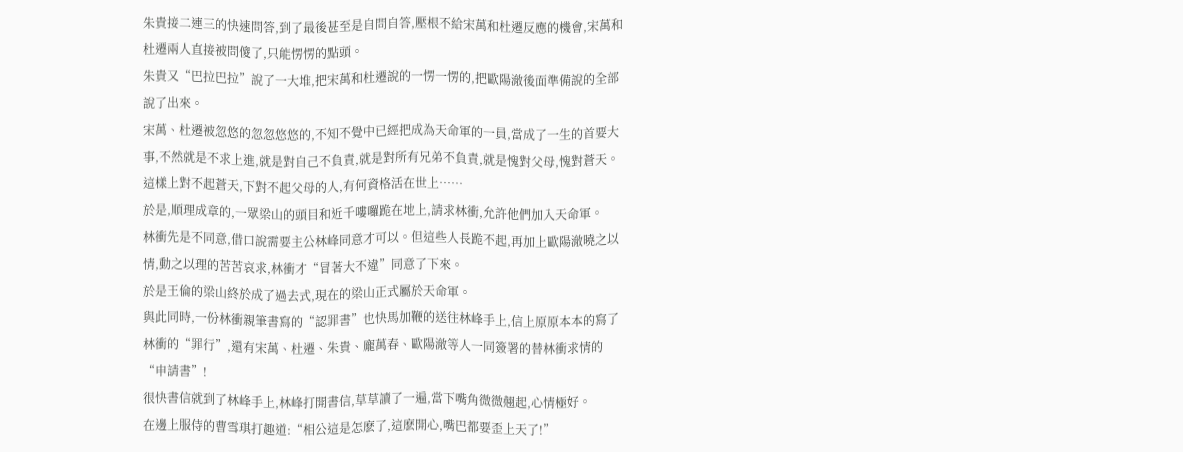朱貴接二連三的快速問答,到了最後甚至是自問自答,壓根不給宋萬和杜遷反應的機會,宋萬和杜遷兩人直接被問傻了,只能愣愣的點頭。
朱貴又“巴拉巴拉”說了一大堆,把宋萬和杜遷說的一愣一愣的,把歐陽澈後面準備說的全部說了出來。
宋萬、杜遷被忽悠的忽忽悠悠的,不知不覺中已經把成為天命軍的一員,當成了一生的首要大事,不然就是不求上進,就是對自己不負責,就是對所有兄弟不負責,就是愧對父母,愧對蒼天。這樣上對不起蒼天,下對不起父母的人,有何資格活在世上……
於是,順理成章的,一眾梁山的頭目和近千嘍囉跪在地上,請求林衝,允許他們加入天命軍。
林衝先是不同意,借口說需要主公林峰同意才可以。但這些人長跪不起,再加上歐陽澈曉之以情,動之以理的苦苦哀求,林衝才“冒著大不違”同意了下來。
於是王倫的梁山終於成了過去式,現在的梁山正式屬於天命軍。
與此同時,一份林衝親筆書寫的“認罪書”也快馬加鞭的送往林峰手上,信上原原本本的寫了林衝的“罪行”,還有宋萬、杜遷、朱貴、龐萬春、歐陽澈等人一同簽署的替林衝求情的“申請書”!
很快書信就到了林峰手上,林峰打開書信,草草讀了一遍,當下嘴角微微翹起,心情極好。
在邊上服侍的曹雪琪打趣道:“相公這是怎麽了,這麽開心,嘴巴都要歪上天了!”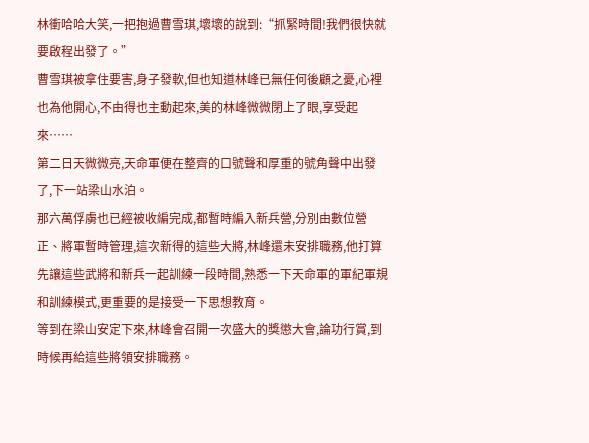林衝哈哈大笑,一把抱過曹雪琪,壞壞的說到:“抓緊時間!我們很快就要啟程出發了。”
曹雪琪被拿住要害,身子發軟,但也知道林峰已無任何後顧之憂,心裡也為他開心,不由得也主動起來,美的林峰微微閉上了眼,享受起來……
第二日天微微亮,天命軍便在整齊的口號聲和厚重的號角聲中出發了,下一站梁山水泊。
那六萬俘虜也已經被收編完成,都暫時編入新兵營,分別由數位營正、將軍暫時管理,這次新得的這些大將,林峰還未安排職務,他打算先讓這些武將和新兵一起訓練一段時間,熟悉一下天命軍的軍紀軍規和訓練模式,更重要的是接受一下思想教育。
等到在梁山安定下來,林峰會召開一次盛大的獎懲大會,論功行賞,到時候再給這些將領安排職務。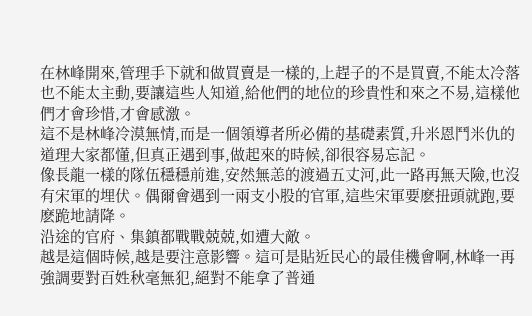在林峰開來,管理手下就和做買賣是一樣的,上趕子的不是買賣,不能太冷落也不能太主動,要讓這些人知道,給他們的地位的珍貴性和來之不易,這樣他們才會珍惜,才會感激。
這不是林峰冷漠無情,而是一個領導者所必備的基礎素質,升米恩鬥米仇的道理大家都懂,但真正遇到事,做起來的時候,卻很容易忘記。
像長龍一樣的隊伍穩穩前進,安然無恙的渡過五丈河,此一路再無天險,也沒有宋軍的埋伏。偶爾會遇到一兩支小股的官軍,這些宋軍要麽扭頭就跑,要麽跪地請降。
沿途的官府、集鎮都戰戰兢兢,如遭大敵。
越是這個時候,越是要注意影響。這可是貼近民心的最佳機會啊,林峰一再強調要對百姓秋毫無犯,絕對不能拿了普通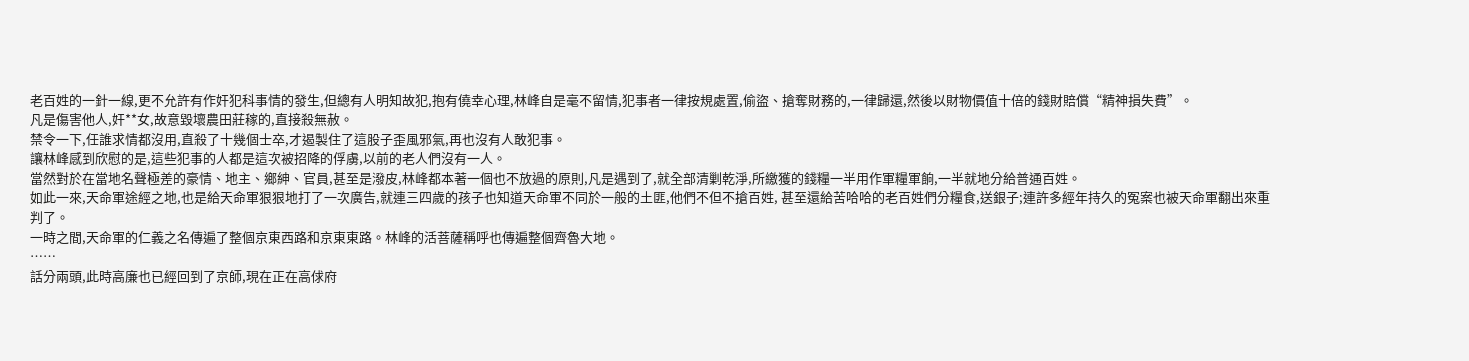老百姓的一針一線,更不允許有作奸犯科事情的發生,但總有人明知故犯,抱有僥幸心理,林峰自是毫不留情,犯事者一律按規處置,偷盜、搶奪財務的,一律歸還,然後以財物價值十倍的錢財賠償“精神損失費”。
凡是傷害他人,奸**女,故意毀壞農田莊稼的,直接殺無赦。
禁令一下,任誰求情都沒用,直殺了十幾個士卒,才遏製住了這股子歪風邪氣,再也沒有人敢犯事。
讓林峰感到欣慰的是,這些犯事的人都是這次被招降的俘虜,以前的老人們沒有一人。
當然對於在當地名聲極差的豪情、地主、鄉紳、官員,甚至是潑皮,林峰都本著一個也不放過的原則,凡是遇到了,就全部清剿乾淨,所繳獲的錢糧一半用作軍糧軍餉,一半就地分給普通百姓。
如此一來,天命軍途經之地,也是給天命軍狠狠地打了一次廣告,就連三四歲的孩子也知道天命軍不同於一般的土匪,他們不但不搶百姓, 甚至還給苦哈哈的老百姓們分糧食,送銀子;連許多經年持久的冤案也被天命軍翻出來重判了。
一時之間,天命軍的仁義之名傳遍了整個京東西路和京東東路。林峰的活菩薩稱呼也傳遍整個齊魯大地。
……
話分兩頭,此時高廉也已經回到了京師,現在正在高俅府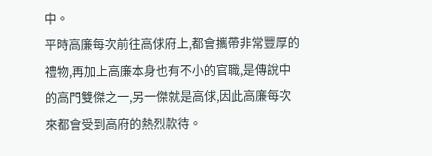中。
平時高廉每次前往高俅府上,都會攜帶非常豐厚的禮物,再加上高廉本身也有不小的官職,是傳說中的高門雙傑之一,另一傑就是高俅,因此高廉每次來都會受到高府的熱烈款待。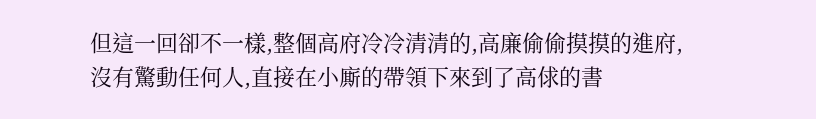但這一回卻不一樣,整個高府冷冷清清的,高廉偷偷摸摸的進府,沒有驚動任何人,直接在小廝的帶領下來到了高俅的書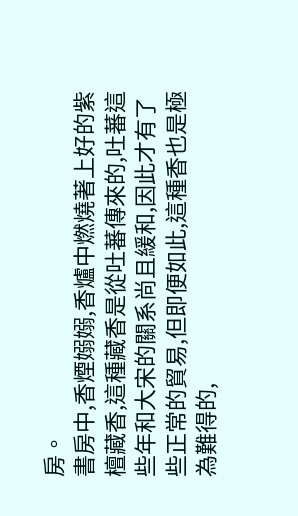房。
書房中,香煙嫋嫋,香爐中燃燒著上好的紫檀藏香,這種藏香是從吐蕃傳來的,吐蕃這些年和大宋的關系尚且緩和,因此才有了些正常的貿易,但即便如此,這種香也是極為難得的,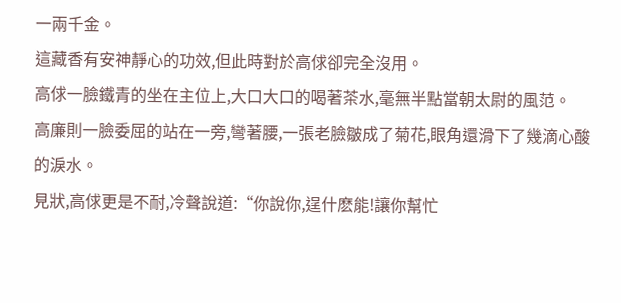一兩千金。
這藏香有安神靜心的功效,但此時對於高俅卻完全沒用。
高俅一臉鐵青的坐在主位上,大口大口的喝著茶水,毫無半點當朝太尉的風范。
高廉則一臉委屈的站在一旁,彎著腰,一張老臉皺成了菊花,眼角還滑下了幾滴心酸的淚水。
見狀,高俅更是不耐,冷聲說道:“你說你,逞什麽能!讓你幫忙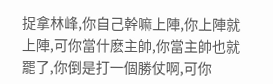捉拿林峰,你自己幹嘛上陣,你上陣就上陣,可你當什麽主帥,你當主帥也就罷了,你倒是打一個勝仗啊,可你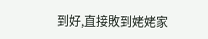到好,直接敗到姥姥家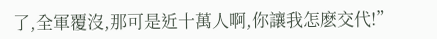了,全軍覆沒,那可是近十萬人啊,你讓我怎麽交代!”